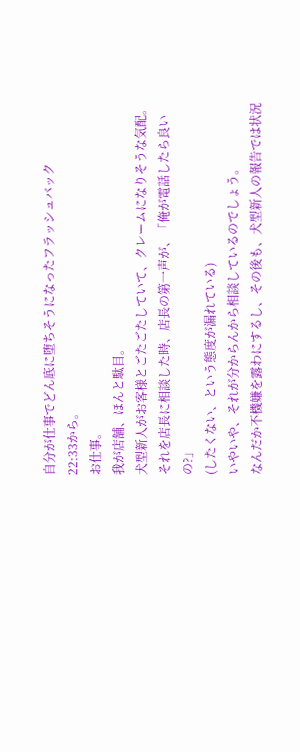自分が仕事でどん底に堕ちそうになったフラッシュバック
22:33から。
お仕事。
我が店舗、ほんと駄目。
犬型新人がお客様とごたごたしていて、クレームになりそうな気配。
それを店長に相談した時、店長の第一声が、「俺が電話したら良いの?」
(したくない、という態度が漏れている)
いやいや、それが分からんから相談しているのでしょう。
なんだか不機嫌を露わにするし、その後も、犬型新人の報告では状況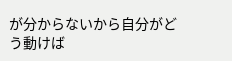が分からないから自分がどう動けば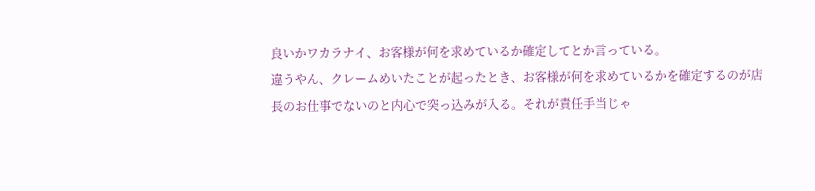良いかワカラナイ、お客様が何を求めているか確定してとか言っている。
違うやん、クレームめいたことが起ったとき、お客様が何を求めているかを確定するのが店長のお仕事でないのと内心で突っ込みが入る。それが責任手当じゃ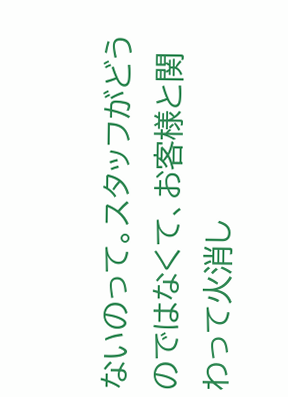ないのって。スタッフがどうのではなくて、お客様と関わって火消し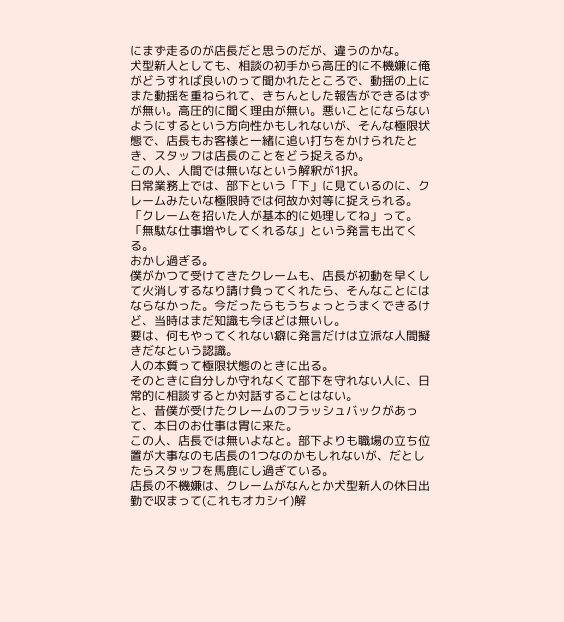にまず走るのが店長だと思うのだが、違うのかな。
犬型新人としても、相談の初手から高圧的に不機嫌に俺がどうすれば良いのって聞かれたところで、動揺の上にまた動揺を重ねられて、きちんとした報告ができるはずが無い。高圧的に聞く理由が無い。悪いことにならないようにするという方向性かもしれないが、そんな極限状態で、店長もお客様と一緒に追い打ちをかけられたとき、スタッフは店長のことをどう捉えるか。
この人、人間では無いなという解釈が1択。
日常業務上では、部下という「下」に見ているのに、クレームみたいな極限時では何故か対等に捉えられる。「クレームを招いた人が基本的に処理してね」って。「無駄な仕事増やしてくれるな」という発言も出てくる。
おかし過ぎる。
僕がかつて受けてきたクレームも、店長が初動を早くして火消しするなり請け負ってくれたら、そんなことにはならなかった。今だったらもうちょっとうまくできるけど、当時はまだ知識も今ほどは無いし。
要は、何もやってくれない癖に発言だけは立派な人間擬きだなという認識。
人の本質って極限状態のときに出る。
そのときに自分しか守れなくて部下を守れない人に、日常的に相談するとか対話することはない。
と、昔僕が受けたクレームのフラッシュバックがあって、本日のお仕事は胃に来た。
この人、店長では無いよなと。部下よりも職場の立ち位置が大事なのも店長の1つなのかもしれないが、だとしたらスタッフを馬鹿にし過ぎている。
店長の不機嫌は、クレームがなんとか犬型新人の休日出勤で収まって(これもオカシイ)解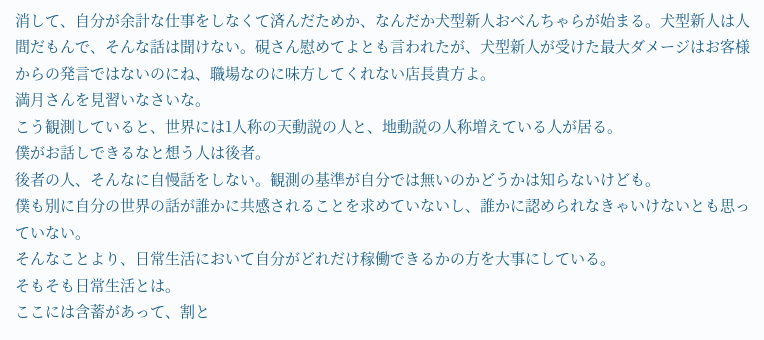消して、自分が余計な仕事をしなくて済んだためか、なんだか犬型新人おべんちゃらが始まる。犬型新人は人間だもんで、そんな話は聞けない。硯さん慰めてよとも言われたが、犬型新人が受けた最大ダメージはお客様からの発言ではないのにね、職場なのに味方してくれない店長貴方よ。
満月さんを見習いなさいな。
こう観測していると、世界には1人称の天動説の人と、地動説の人称増えている人が居る。
僕がお話しできるなと想う人は後者。
後者の人、そんなに自慢話をしない。観測の基準が自分では無いのかどうかは知らないけども。
僕も別に自分の世界の話が誰かに共感されることを求めていないし、誰かに認められなきゃいけないとも思っていない。
そんなことより、日常生活において自分がどれだけ稼働できるかの方を大事にしている。
そもそも日常生活とは。
ここには含蓄があって、割と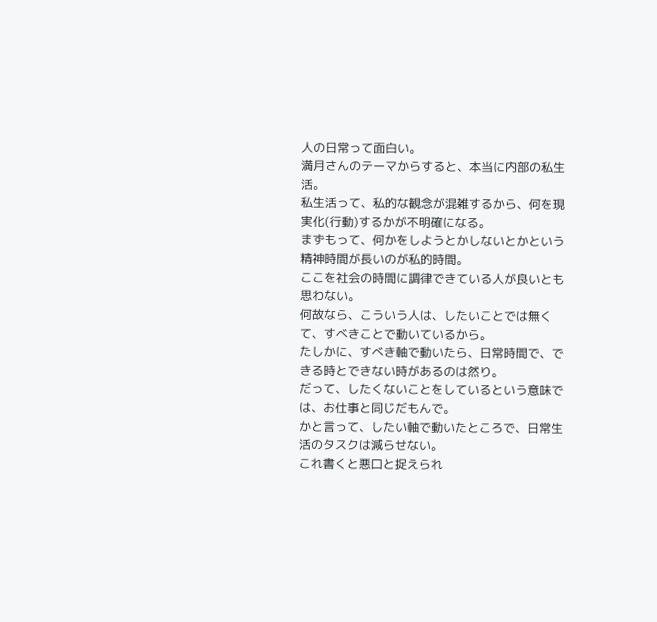人の日常って面白い。
満月さんのテーマからすると、本当に内部の私生活。
私生活って、私的な観念が混雑するから、何を現実化(行動)するかが不明確になる。
まずもって、何かをしようとかしないとかという精神時間が長いのが私的時間。
ここを社会の時間に調律できている人が良いとも思わない。
何故なら、こういう人は、したいことでは無くて、すべきことで動いているから。
たしかに、すべき軸で動いたら、日常時間で、できる時とできない時があるのは然り。
だって、したくないことをしているという意味では、お仕事と同じだもんで。
かと言って、したい軸で動いたところで、日常生活のタスクは減らせない。
これ書くと悪口と捉えられ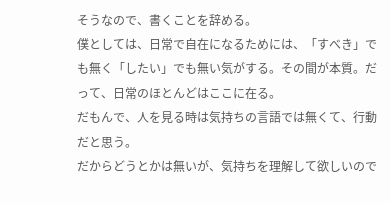そうなので、書くことを辞める。
僕としては、日常で自在になるためには、「すべき」でも無く「したい」でも無い気がする。その間が本質。だって、日常のほとんどはここに在る。
だもんで、人を見る時は気持ちの言語では無くて、行動だと思う。
だからどうとかは無いが、気持ちを理解して欲しいので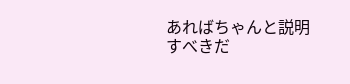あればちゃんと説明すべきだ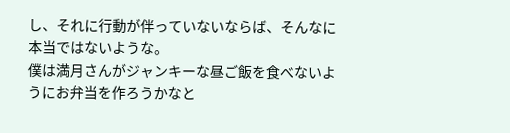し、それに行動が伴っていないならば、そんなに本当ではないような。
僕は満月さんがジャンキーな昼ご飯を食べないようにお弁当を作ろうかなと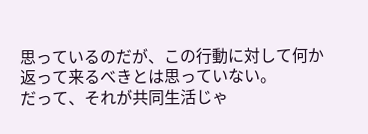思っているのだが、この行動に対して何か返って来るべきとは思っていない。
だって、それが共同生活じゃ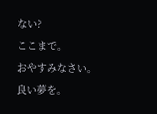ない?
ここまで。
おやすみなさい。
良い夢を。